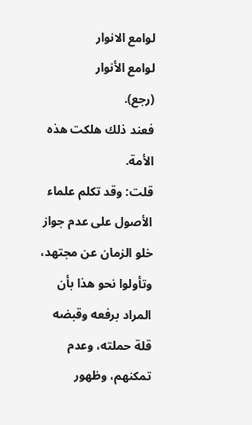لوامع الانوار
لوامع الأنوار
(رجع).
فعند ذلك هلكت هذه الأمة.
قلت: وقد تكلم علماء الأصول على عدم جواز خلو الزمان عن مجتهد، وتأولوا نحو هذا بأن المراد برفعه وقبضه قلة حملته، وعدم تمكنهم، وظهور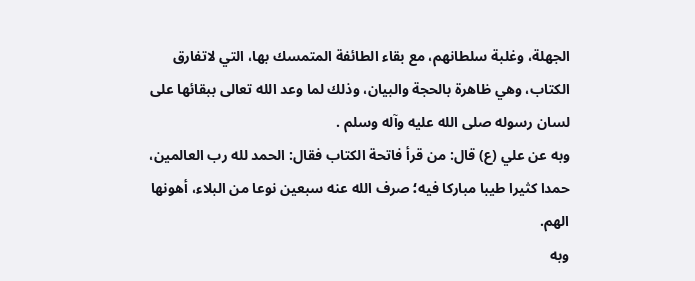الجهلة، وغلبة سلطانهم، مع بقاء الطائفة المتمسك بها، التي لاتفارق الكتاب، وهي ظاهرة بالحجة والبيان، وذلك لما وعد الله تعالى ببقائها على لسان رسوله صلى الله عليه وآله وسلم .
وبه عن علي (ع) قال: من قرأ فاتحة الكتاب فقال: الحمد لله رب العالمين، حمدا كثيرا طيبا مباركا فيه؛ صرف الله عنه سبعين نوعا من البلاء، أهونها الهم.
وبه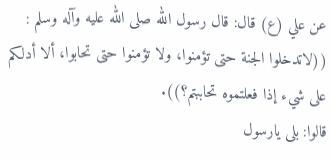عن علي (ع) قال: قال رسول الله صلى الله عليه وآله وسلم : ((لاتدخلوا الجنة حتى تؤمنوا، ولا تؤمنوا حتى تحابوا، ألا أدلكم على شيء إذا فعلتموه تحاببتم؟)).
قالوا: بلى يارسول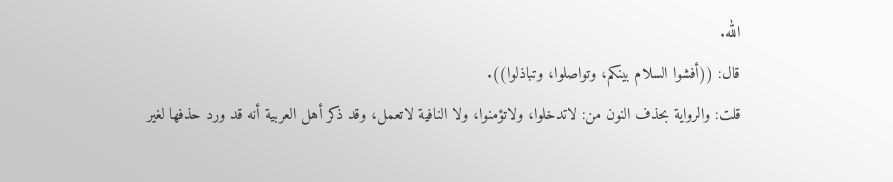الله.
قال: ((أفشوا السلام بينكم، وتواصلوا، وتباذلوا)).
قلت: والرواية بحذف النون من: لاتدخلوا، ولاتؤمنوا، ولا النافية لاتعمل، وقد ذكر أهل العربية أنه قد ورد حذفها لغير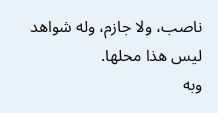ناصب، ولا جازم، وله شواهد ليس هذا محلها.
وبه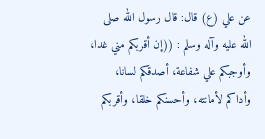عن علي (ع) قال: قال رسول الله صلى الله عليه وآله وسلم : ((إن أقربكم مني غدا، وأوجبكم علي شفاعة، أصدقكم لسانا، وأداكم لأمانته، وأحسنكم خلقا، وأقربكم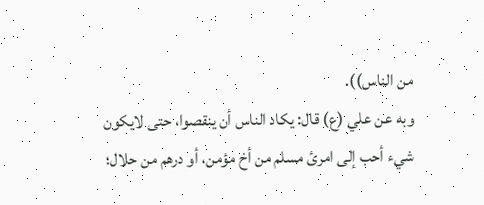من الناس)).
وبه عن علي (ع) قال: يكاد الناس أن ينقصوا، حتى لايكون شيء أحب إلى امرئ مسلم من أخ مؤمن، أو درهم من حلال؛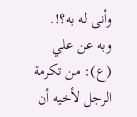وأنى له به؟!.
وبه عن علي (ع): من تكرمة الرجل لأخيه أن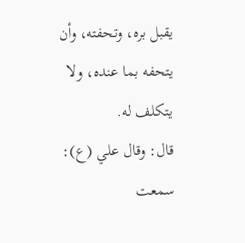يقبل بره، وتحفته، وأن يتحفه بما عنده، ولا يتكلف له.
قال: وقال علي (ع): سمعت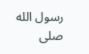رسول الله صلى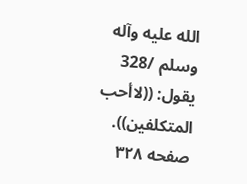الله عليه وآله وسلم /328 يقول: ((لاأحب المتكلفين)).
صفحه ۳۲۸